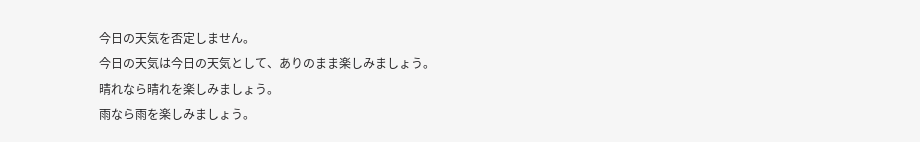今日の天気を否定しません。
今日の天気は今日の天気として、ありのまま楽しみましょう。
晴れなら晴れを楽しみましょう。
雨なら雨を楽しみましょう。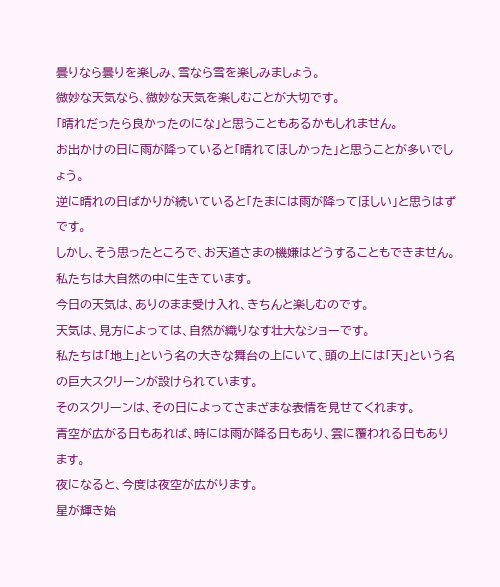曇りなら曇りを楽しみ、雪なら雪を楽しみましょう。
微妙な天気なら、微妙な天気を楽しむことが大切です。
「晴れだったら良かったのにな」と思うこともあるかもしれません。
お出かけの日に雨が降っていると「晴れてほしかった」と思うことが多いでしょう。
逆に晴れの日ばかりが続いていると「たまには雨が降ってほしい」と思うはずです。
しかし、そう思ったところで、お天道さまの機嫌はどうすることもできません。
私たちは大自然の中に生きています。
今日の天気は、ありのまま受け入れ、きちんと楽しむのです。
天気は、見方によっては、自然が織りなす壮大なショーです。
私たちは「地上」という名の大きな舞台の上にいて、頭の上には「天」という名の巨大スクリーンが設けられています。
そのスクリーンは、その日によってさまざまな表情を見せてくれます。
青空が広がる日もあれば、時には雨が降る日もあり、雲に覆われる日もあります。
夜になると、今度は夜空が広がります。
星が輝き始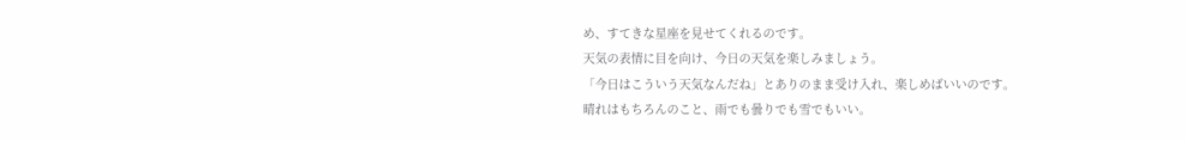め、すてきな星座を見せてくれるのです。
天気の表情に目を向け、今日の天気を楽しみましょう。
「今日はこういう天気なんだね」とありのまま受け入れ、楽しめばいいのです。
晴れはもちろんのこと、雨でも曇りでも雪でもいい。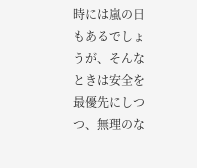時には嵐の日もあるでしょうが、そんなときは安全を最優先にしつつ、無理のな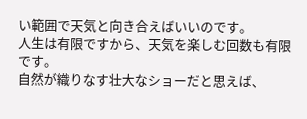い範囲で天気と向き合えばいいのです。
人生は有限ですから、天気を楽しむ回数も有限です。
自然が織りなす壮大なショーだと思えば、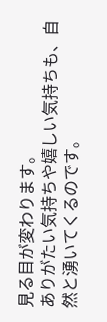見る目が変わります。
ありがたい気持ちや嬉しい気持ちも、自然と湧いてくるのです。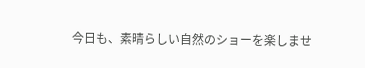今日も、素晴らしい自然のショーを楽しませ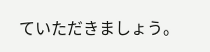ていただきましょう。